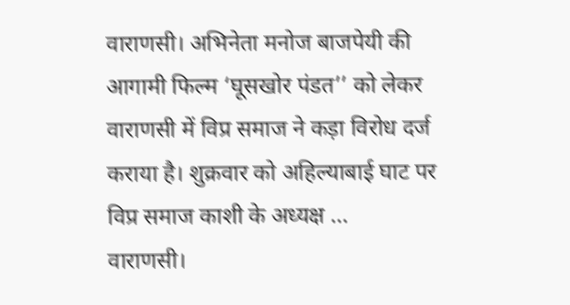वाराणसी। अभिनेता मनोज बाजपेयी की आगामी फिल्म ‘घूसखोर पंडत’’ को लेकर वाराणसी में विप्र समाज ने कड़ा विरोध दर्ज कराया है। शुक्रवार को अहिल्याबाई घाट पर विप्र समाज काशी के अध्यक्ष …
वाराणसी।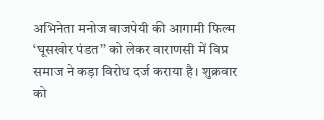अभिनेता मनोज बाजपेयी की आगामी फिल्म ‘घूसखोर पंडत’’ को लेकर वाराणसी में विप्र समाज ने कड़ा विरोध दर्ज कराया है। शुक्रवार को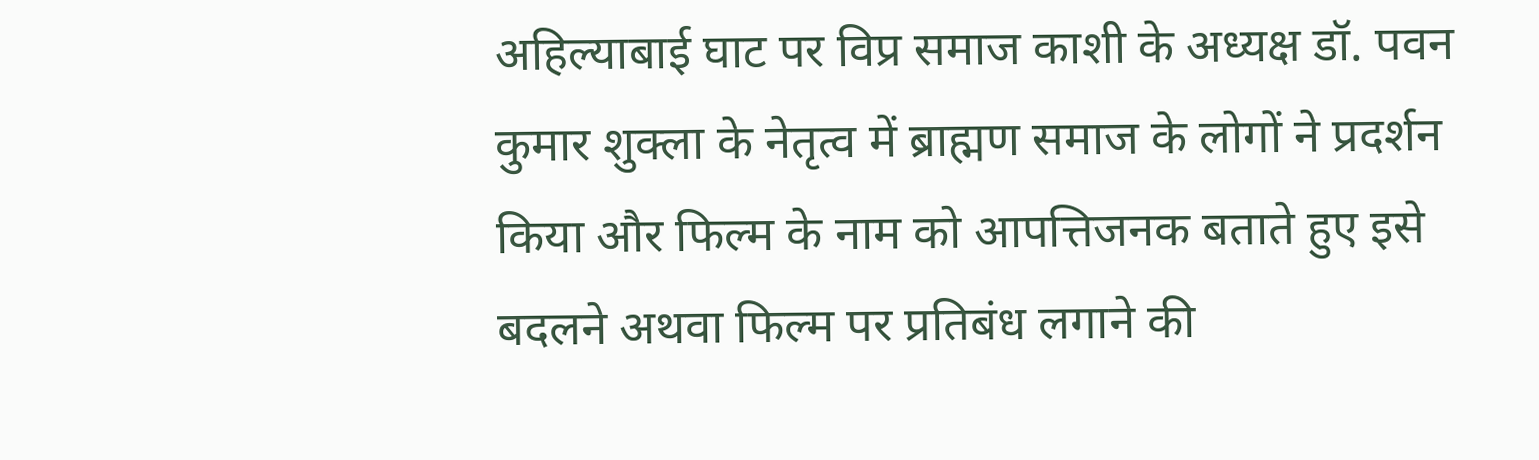अहिल्याबाई घाट पर विप्र समाज काशी के अध्यक्ष डॉ. पवन कुमार शुक्ला के नेतृत्व में ब्राह्मण समाज के लोगों ने प्रदर्शन किया और फिल्म के नाम को आपत्तिजनक बताते हुए इसे बदलने अथवा फिल्म पर प्रतिबंध लगाने की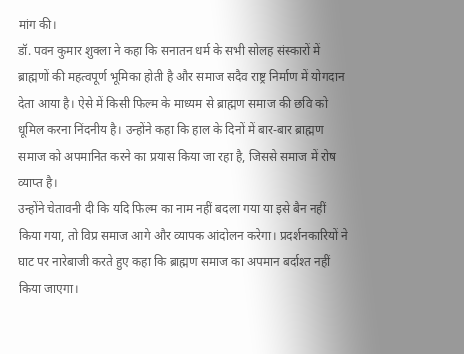मांग की।
डॉ. पवन कुमार शुक्ला ने कहा कि सनातन धर्म के सभी सोलह संस्कारों में ब्राह्मणों की महत्वपूर्ण भूमिका होती है और समाज सदैव राष्ट्र निर्माण में योगदान देता आया है। ऐसे में किसी फिल्म के माध्यम से ब्राह्मण समाज की छवि को धूमिल करना निंदनीय है। उन्होंने कहा कि हाल के दिनों में बार-बार ब्राह्मण समाज को अपमानित करने का प्रयास किया जा रहा है, जिससे समाज में रोष व्याप्त है।
उन्होंने चेतावनी दी कि यदि फिल्म का नाम नहीं बदला गया या इसे बैन नहीं किया गया, तो विप्र समाज आगे और व्यापक आंदोलन करेगा। प्रदर्शनकारियों ने घाट पर नारेबाजी करते हुए कहा कि ब्राह्मण समाज का अपमान बर्दाश्त नहीं किया जाएगा।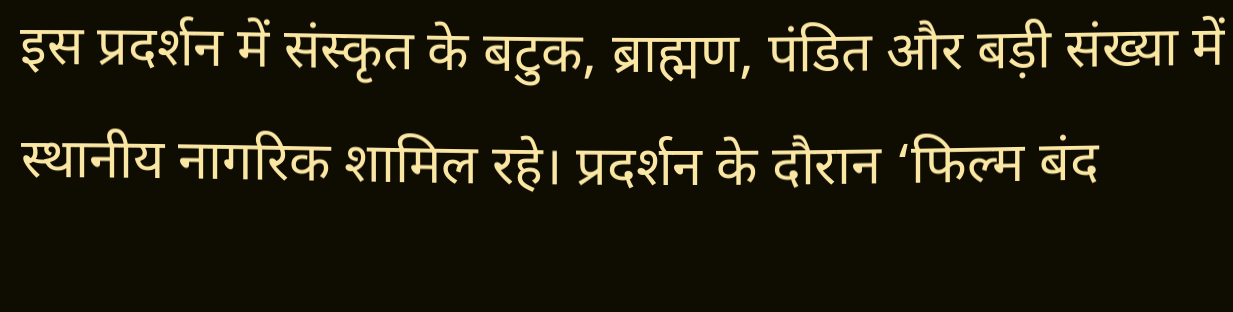इस प्रदर्शन में संस्कृत के बटुक, ब्राह्मण, पंडित और बड़ी संख्या में स्थानीय नागरिक शामिल रहे। प्रदर्शन के दौरान ‘फिल्म बंद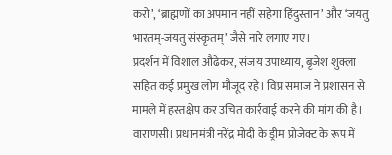करो’, ‘ब्राह्मणों का अपमान नहीं सहेगा हिंदुस्तान’ और ‘जयतु भारतम्-जयतु संस्कृतम्’ जैसे नारे लगाए गए।
प्रदर्शन में विशाल औढेकर, संजय उपाध्याय, बृजेश शुक्ला सहित कई प्रमुख लोग मौजूद रहे। विप्र समाज ने प्रशासन से मामले में हस्तक्षेप कर उचित कार्रवाई करने की मांग की है।
वाराणसी। प्रधानमंत्री नरेंद्र मोदी के ड्रीम प्रोजेक्ट के रूप में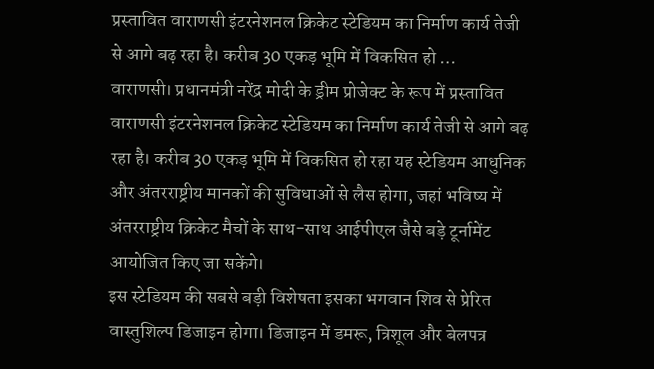प्रस्तावित वाराणसी इंटरनेशनल क्रिकेट स्टेडियम का निर्माण कार्य तेजी से आगे बढ़ रहा है। करीब 30 एकड़ भूमि में विकसित हो …
वाराणसी। प्रधानमंत्री नरेंद्र मोदी के ड्रीम प्रोजेक्ट के रूप में प्रस्तावित वाराणसी इंटरनेशनल क्रिकेट स्टेडियम का निर्माण कार्य तेजी से आगे बढ़ रहा है। करीब 30 एकड़ भूमि में विकसित हो रहा यह स्टेडियम आधुनिक और अंतरराष्ट्रीय मानकों की सुविधाओं से लैस होगा, जहां भविष्य में अंतरराष्ट्रीय क्रिकेट मैचों के साथ-साथ आईपीएल जैसे बड़े टूर्नामेंट आयोजित किए जा सकेंगे।
इस स्टेडियम की सबसे बड़ी विशेषता इसका भगवान शिव से प्रेरित वास्तुशिल्प डिजाइन होगा। डिजाइन में डमरू, त्रिशूल और बेलपत्र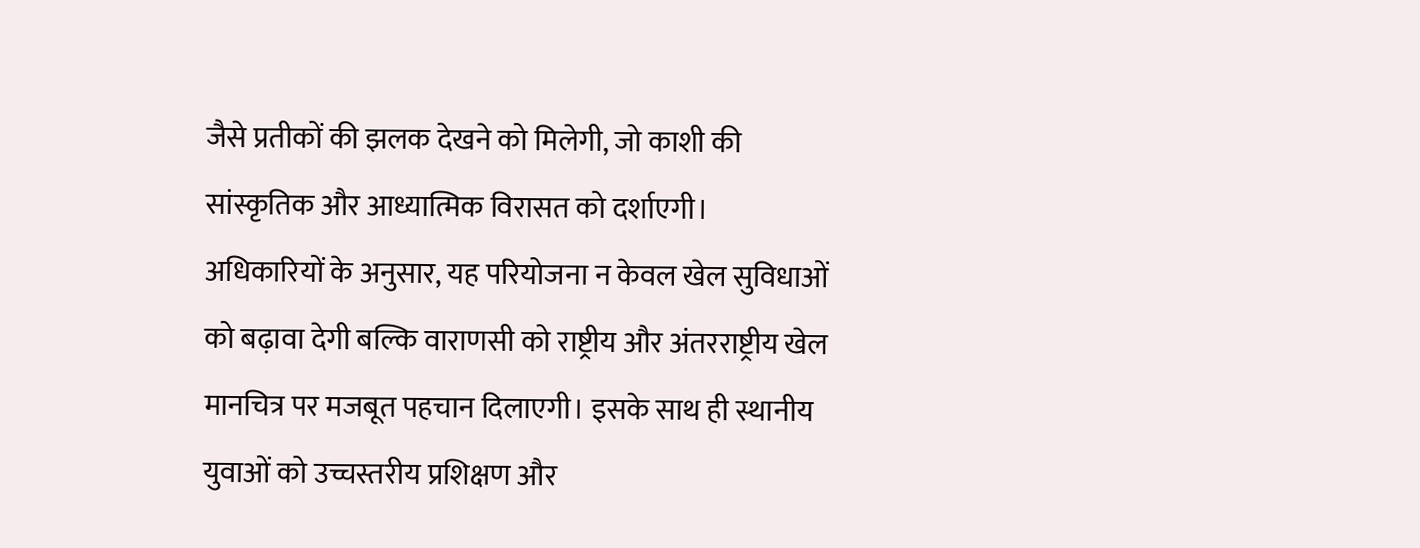जैसे प्रतीकों की झलक देखने को मिलेगी, जो काशी की सांस्कृतिक और आध्यात्मिक विरासत को दर्शाएगी।
अधिकारियों के अनुसार, यह परियोजना न केवल खेल सुविधाओं को बढ़ावा देगी बल्कि वाराणसी को राष्ट्रीय और अंतरराष्ट्रीय खेल मानचित्र पर मजबूत पहचान दिलाएगी। इसके साथ ही स्थानीय युवाओं को उच्चस्तरीय प्रशिक्षण और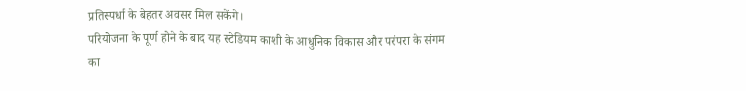प्रतिस्पर्धा के बेहतर अवसर मिल सकेंगे।
परियोजना के पूर्ण होने के बाद यह स्टेडियम काशी के आधुनिक विकास और परंपरा के संगम का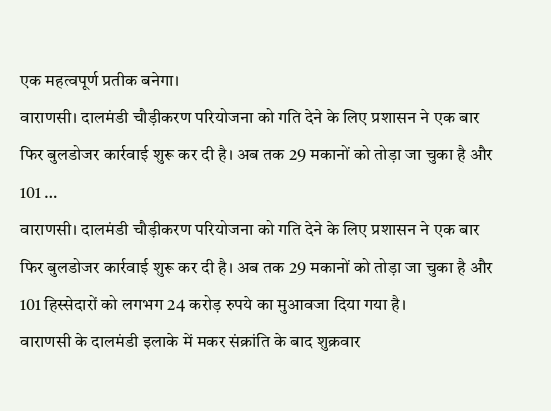एक महत्वपूर्ण प्रतीक बनेगा।
वाराणसी। दालमंडी चौड़ीकरण परियोजना को गति देने के लिए प्रशासन ने एक बार फिर बुलडोजर कार्रवाई शुरू कर दी है। अब तक 29 मकानों को तोड़ा जा चुका है और 101 …
वाराणसी। दालमंडी चौड़ीकरण परियोजना को गति देने के लिए प्रशासन ने एक बार फिर बुलडोजर कार्रवाई शुरू कर दी है। अब तक 29 मकानों को तोड़ा जा चुका है और 101 हिस्सेदारों को लगभग 24 करोड़ रुपये का मुआवजा दिया गया है।
वाराणसी के दालमंडी इलाके में मकर संक्रांति के बाद शुक्रवार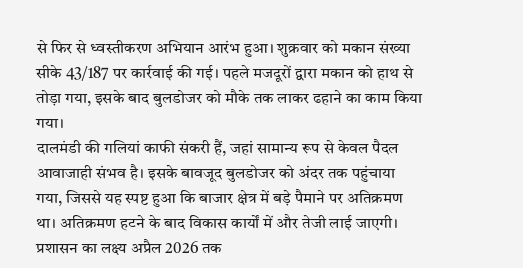से फिर से ध्वस्तीकरण अभियान आरंभ हुआ। शुक्रवार को मकान संख्या सीके 43/187 पर कार्रवाई की गई। पहले मजदूरों द्वारा मकान को हाथ से तोड़ा गया, इसके बाद बुलडोजर को मौके तक लाकर ढहाने का काम किया गया।
दालमंडी की गलियां काफी संकरी हैं, जहां सामान्य रूप से केवल पैदल आवाजाही संभव है। इसके बावजूद बुलडोजर को अंदर तक पहुंचाया गया, जिससे यह स्पष्ट हुआ कि बाजार क्षेत्र में बड़े पैमाने पर अतिक्रमण था। अतिक्रमण हटने के बाद विकास कार्यों में और तेजी लाई जाएगी।
प्रशासन का लक्ष्य अप्रैल 2026 तक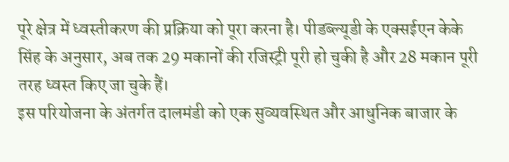पूरे क्षेत्र में ध्वस्तीकरण की प्रक्रिया को पूरा करना है। पीडब्ल्यूडी के एक्सईएन केके सिंह के अनुसार, अब तक 29 मकानों की रजिस्ट्री पूरी हो चुकी है और 28 मकान पूरी तरह ध्वस्त किए जा चुके हैं।
इस परियोजना के अंतर्गत दालमंडी को एक सुव्यवस्थित और आधुनिक बाजार के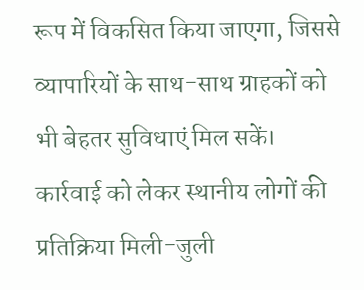रूप में विकसित किया जाएगा, जिससे व्यापारियों के साथ-साथ ग्राहकों को भी बेहतर सुविधाएं मिल सकें।
कार्रवाई को लेकर स्थानीय लोगों की प्रतिक्रिया मिली-जुली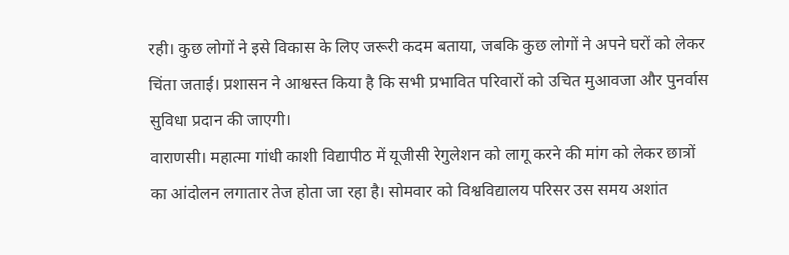रही। कुछ लोगों ने इसे विकास के लिए जरूरी कदम बताया, जबकि कुछ लोगों ने अपने घरों को लेकर चिंता जताई। प्रशासन ने आश्वस्त किया है कि सभी प्रभावित परिवारों को उचित मुआवजा और पुनर्वास सुविधा प्रदान की जाएगी।
वाराणसी। महात्मा गांधी काशी विद्यापीठ में यूजीसी रेगुलेशन को लागू करने की मांग को लेकर छात्रों का आंदोलन लगातार तेज होता जा रहा है। सोमवार को विश्वविद्यालय परिसर उस समय अशांत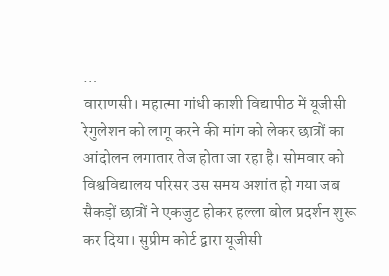…
वाराणसी। महात्मा गांधी काशी विद्यापीठ में यूजीसी रेगुलेशन को लागू करने की मांग को लेकर छात्रों का आंदोलन लगातार तेज होता जा रहा है। सोमवार को विश्वविद्यालय परिसर उस समय अशांत हो गया जब सैकड़ों छात्रों ने एकजुट होकर हल्ला बोल प्रदर्शन शुरू कर दिया। सुप्रीम कोर्ट द्वारा यूजीसी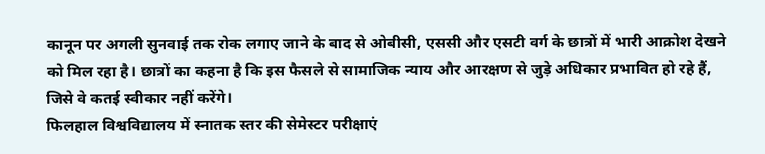कानून पर अगली सुनवाई तक रोक लगाए जाने के बाद से ओबीसी, एससी और एसटी वर्ग के छात्रों में भारी आक्रोश देखने को मिल रहा है। छात्रों का कहना है कि इस फैसले से सामाजिक न्याय और आरक्षण से जुड़े अधिकार प्रभावित हो रहे हैं, जिसे वे कतई स्वीकार नहीं करेंगे।
फिलहाल विश्वविद्यालय में स्नातक स्तर की सेमेस्टर परीक्षाएं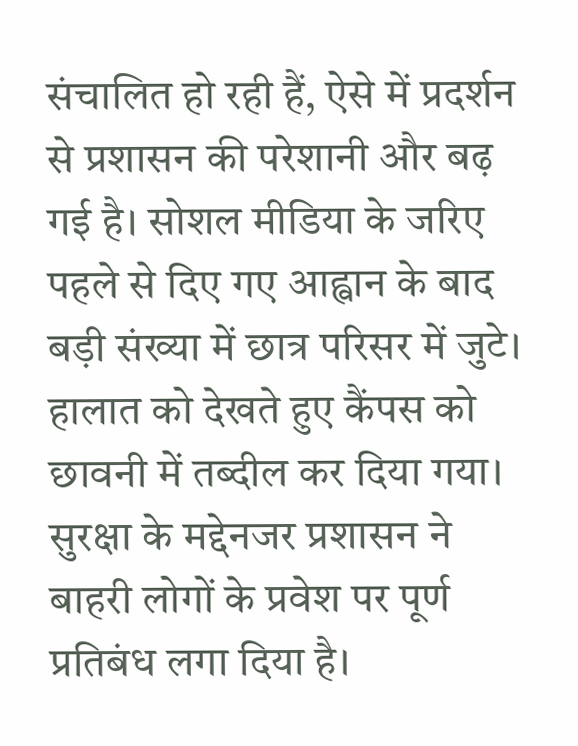संचालित हो रही हैं, ऐसे में प्रदर्शन से प्रशासन की परेशानी और बढ़ गई है। सोशल मीडिया के जरिए पहले से दिए गए आह्वान के बाद बड़ी संख्या में छात्र परिसर में जुटे। हालात को देखते हुए कैंपस को छावनी में तब्दील कर दिया गया। सुरक्षा के मद्देनजर प्रशासन ने बाहरी लोगों के प्रवेश पर पूर्ण प्रतिबंध लगा दिया है।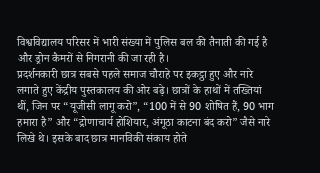विश्वविद्यालय परिसर में भारी संख्या में पुलिस बल की तैनाती की गई है और ड्रोन कैमरों से निगरानी की जा रही है।
प्रदर्शनकारी छात्र सबसे पहले समाज चौराहे पर इकट्ठा हुए और नारे लगाते हुए केंद्रीय पुस्तकालय की ओर बढ़े। छात्रों के हाथों में तख्तियां थीं, जिन पर “यूजीसी लागू करो”, “100 में से 90 शोषित हैं, 90 भाग हमारा है” और “द्रोणाचार्य होशियार, अंगूठा काटना बंद करो” जैसे नारे लिखे थे। इसके बाद छात्र मानविकी संकाय होते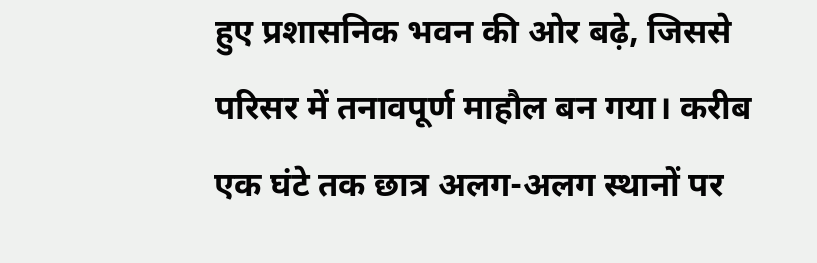हुए प्रशासनिक भवन की ओर बढ़े, जिससे परिसर में तनावपूर्ण माहौल बन गया। करीब एक घंटे तक छात्र अलग-अलग स्थानों पर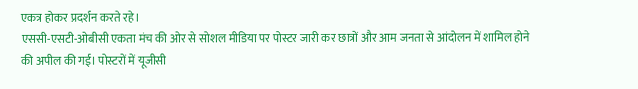एकत्र होकर प्रदर्शन करते रहे।
एससी-एसटी-ओबीसी एकता मंच की ओर से सोशल मीडिया पर पोस्टर जारी कर छात्रों और आम जनता से आंदोलन में शामिल होने की अपील की गई। पोस्टरों में यूजीसी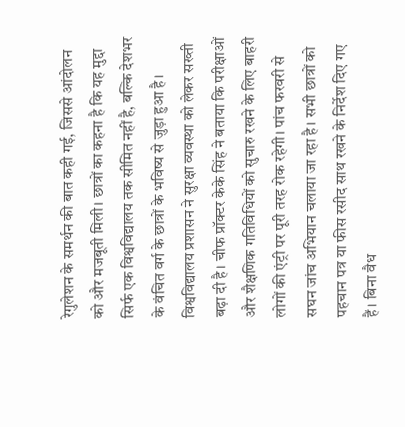रेगुलेशन के समर्थन की बात कही गई, जिससे आंदोलन को और मजबूती मिली। छात्रों का कहना है कि यह मुद्दा सिर्फ एक विश्वविद्यालय तक सीमित नहीं है, बल्कि देशभर के वंचित वर्ग के छात्रों के भविष्य से जुड़ा हुआ है।
विश्वविद्यालय प्रशासन ने सुरक्षा व्यवस्था को लेकर सख्ती बढ़ा दी है। चीफ प्रॉक्टर केके सिंह ने बताया कि परीक्षाओं और शैक्षणिक गतिविधियों को सुचारु रखने के लिए बाहरी लोगों की एंट्री पर पूरी तरह रोक रहेगी। पांच फरवरी से सघन जांच अभियान चलाया जा रहा है। सभी छात्रों को पहचान पत्र या फीस रसीद साथ रखने के निर्देश दिए गए हैं। बिना वैध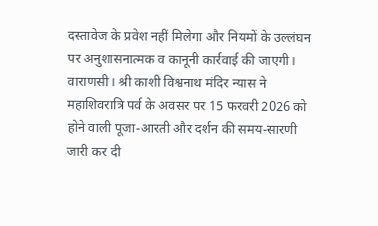दस्तावेज के प्रवेश नहीं मिलेगा और नियमों के उल्लंघन पर अनुशासनात्मक व कानूनी कार्रवाई की जाएगी।
वाराणसी। श्री काशी विश्वनाथ मंदिर न्यास ने महाशिवरात्रि पर्व के अवसर पर 15 फरवरी 2026 को होने वाली पूजा-आरती और दर्शन की समय-सारणी जारी कर दी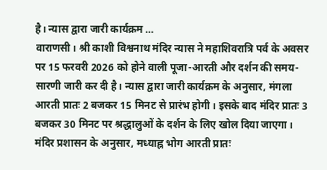है। न्यास द्वारा जारी कार्यक्रम …
वाराणसी। श्री काशी विश्वनाथ मंदिर न्यास ने महाशिवरात्रि पर्व के अवसर पर 15 फरवरी 2026 को होने वाली पूजा-आरती और दर्शन की समय-सारणी जारी कर दी है। न्यास द्वारा जारी कार्यक्रम के अनुसार, मंगला आरती प्रातः 2 बजकर 15 मिनट से प्रारंभ होगी। इसके बाद मंदिर प्रातः 3 बजकर 30 मिनट पर श्रद्धालुओं के दर्शन के लिए खोल दिया जाएगा।
मंदिर प्रशासन के अनुसार, मध्याह्न भोग आरती प्रातः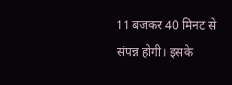11 बजकर 40 मिनट से संपन्न होगी। इसके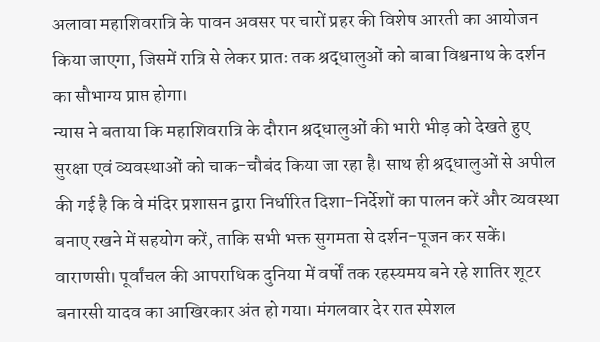अलावा महाशिवरात्रि के पावन अवसर पर चारों प्रहर की विशेष आरती का आयोजन किया जाएगा, जिसमें रात्रि से लेकर प्रातः तक श्रद्धालुओं को बाबा विश्वनाथ के दर्शन का सौभाग्य प्राप्त होगा।
न्यास ने बताया कि महाशिवरात्रि के दौरान श्रद्धालुओं की भारी भीड़ को देखते हुए सुरक्षा एवं व्यवस्थाओं को चाक-चौबंद किया जा रहा है। साथ ही श्रद्धालुओं से अपील की गई है कि वे मंदिर प्रशासन द्वारा निर्धारित दिशा-निर्देशों का पालन करें और व्यवस्था बनाए रखने में सहयोग करें, ताकि सभी भक्त सुगमता से दर्शन-पूजन कर सकें।
वाराणसी। पूर्वांचल की आपराधिक दुनिया में वर्षों तक रहस्यमय बने रहे शातिर शूटर बनारसी यादव का आखिरकार अंत हो गया। मंगलवार देर रात स्पेशल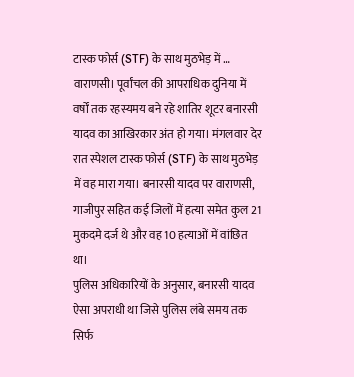टास्क फोर्स (STF) के साथ मुठभेड़ में …
वाराणसी। पूर्वांचल की आपराधिक दुनिया में वर्षों तक रहस्यमय बने रहे शातिर शूटर बनारसी यादव का आखिरकार अंत हो गया। मंगलवार देर रात स्पेशल टास्क फोर्स (STF) के साथ मुठभेड़ में वह मारा गया। बनारसी यादव पर वाराणसी, गाजीपुर सहित कई जिलों में हत्या समेत कुल 21 मुकदमे दर्ज थे और वह 10 हत्याओं में वांछित था।
पुलिस अधिकारियों के अनुसार, बनारसी यादव ऐसा अपराधी था जिसे पुलिस लंबे समय तक सिर्फ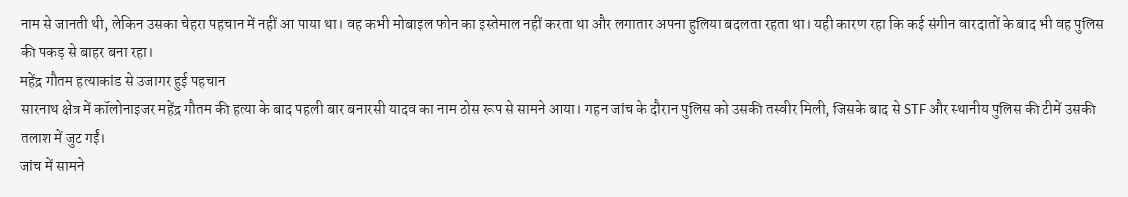नाम से जानती थी, लेकिन उसका चेहरा पहचान में नहीं आ पाया था। वह कभी मोबाइल फोन का इस्तेमाल नहीं करता था और लगातार अपना हुलिया बदलता रहता था। यही कारण रहा कि कई संगीन वारदातों के बाद भी वह पुलिस की पकड़ से बाहर बना रहा।
महेंद्र गौतम हत्याकांड से उजागर हुई पहचान
सारनाथ क्षेत्र में कॉलोनाइजर महेंद्र गौतम की हत्या के बाद पहली बार बनारसी यादव का नाम ठोस रूप से सामने आया। गहन जांच के दौरान पुलिस को उसकी तस्वीर मिली, जिसके बाद से STF और स्थानीय पुलिस की टीमें उसकी तलाश में जुट गईं।
जांच में सामने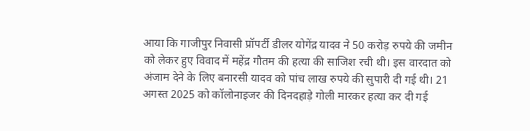आया कि गाजीपुर निवासी प्रॉपर्टी डीलर योगेंद्र यादव ने 50 करोड़ रुपये की जमीन को लेकर हुए विवाद में महेंद्र गौतम की हत्या की साजिश रची थी। इस वारदात को अंजाम देने के लिए बनारसी यादव को पांच लाख रुपये की सुपारी दी गई थी। 21 अगस्त 2025 को कॉलोनाइजर की दिनदहाड़े गोली मारकर हत्या कर दी गई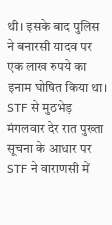थी। इसके बाद पुलिस ने बनारसी यादव पर एक लाख रुपये का इनाम घोषित किया था।
STF से मुठभेड़
मंगलवार देर रात पुख्ता सूचना के आधार पर STF ने वाराणसी में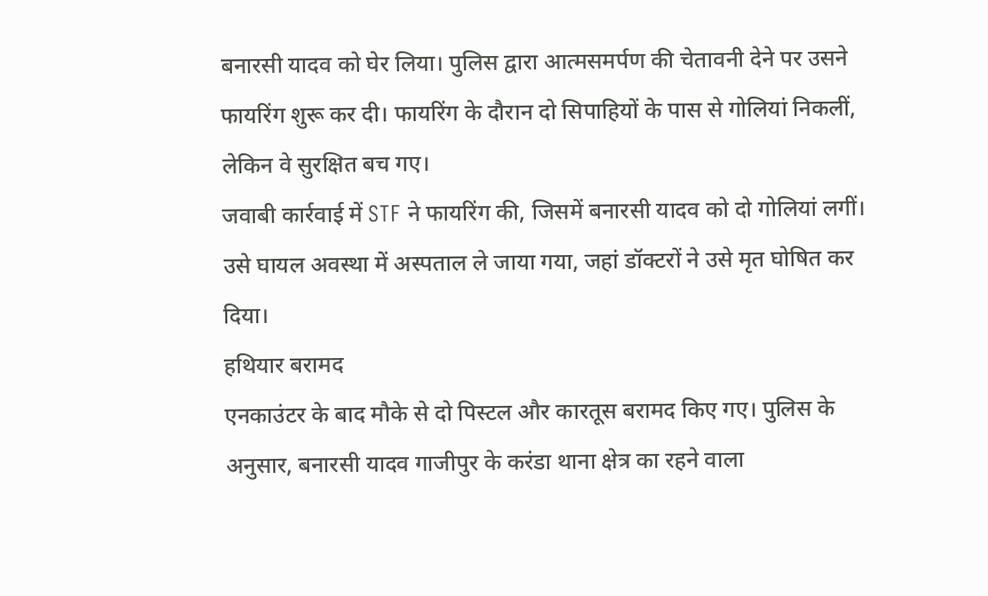बनारसी यादव को घेर लिया। पुलिस द्वारा आत्मसमर्पण की चेतावनी देने पर उसने फायरिंग शुरू कर दी। फायरिंग के दौरान दो सिपाहियों के पास से गोलियां निकलीं, लेकिन वे सुरक्षित बच गए।
जवाबी कार्रवाई में STF ने फायरिंग की, जिसमें बनारसी यादव को दो गोलियां लगीं। उसे घायल अवस्था में अस्पताल ले जाया गया, जहां डॉक्टरों ने उसे मृत घोषित कर दिया।
हथियार बरामद
एनकाउंटर के बाद मौके से दो पिस्टल और कारतूस बरामद किए गए। पुलिस के अनुसार, बनारसी यादव गाजीपुर के करंडा थाना क्षेत्र का रहने वाला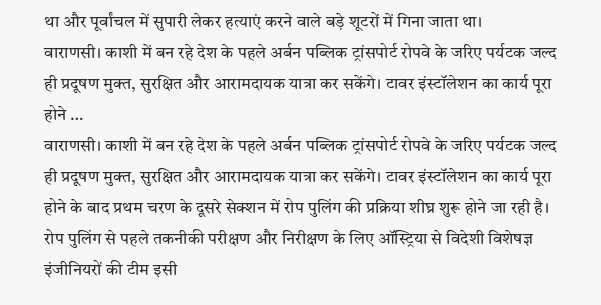था और पूर्वांचल में सुपारी लेकर हत्याएं करने वाले बड़े शूटरों में गिना जाता था।
वाराणसी। काशी में बन रहे देश के पहले अर्बन पब्लिक ट्रांसपोर्ट रोपवे के जरिए पर्यटक जल्द ही प्रदूषण मुक्त, सुरक्षित और आरामदायक यात्रा कर सकेंगे। टावर इंस्टॉलेशन का कार्य पूरा होने …
वाराणसी। काशी में बन रहे देश के पहले अर्बन पब्लिक ट्रांसपोर्ट रोपवे के जरिए पर्यटक जल्द ही प्रदूषण मुक्त, सुरक्षित और आरामदायक यात्रा कर सकेंगे। टावर इंस्टॉलेशन का कार्य पूरा होने के बाद प्रथम चरण के दूसरे सेक्शन में रोप पुलिंग की प्रक्रिया शीघ्र शुरू होने जा रही है। रोप पुलिंग से पहले तकनीकी परीक्षण और निरीक्षण के लिए ऑस्ट्रिया से विदेशी विशेषज्ञ इंजीनियरों की टीम इसी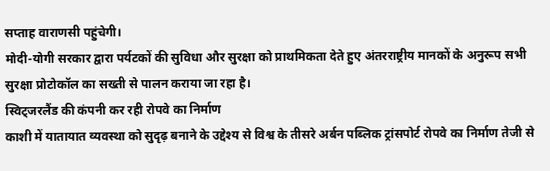सप्ताह वाराणसी पहुंचेगी।
मोदी-योगी सरकार द्वारा पर्यटकों की सुविधा और सुरक्षा को प्राथमिकता देते हुए अंतरराष्ट्रीय मानकों के अनुरूप सभी सुरक्षा प्रोटोकॉल का सख्ती से पालन कराया जा रहा है।
स्विट्जरलैंड की कंपनी कर रही रोपवे का निर्माण
काशी में यातायात व्यवस्था को सुदृढ़ बनाने के उद्देश्य से विश्व के तीसरे अर्बन पब्लिक ट्रांसपोर्ट रोपवे का निर्माण तेजी से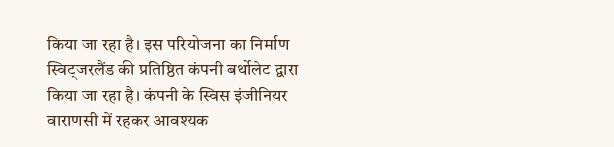किया जा रहा है। इस परियोजना का निर्माण स्विट्जरलैंड की प्रतिष्ठित कंपनी बर्थोलेट द्वारा किया जा रहा है। कंपनी के स्विस इंजीनियर वाराणसी में रहकर आवश्यक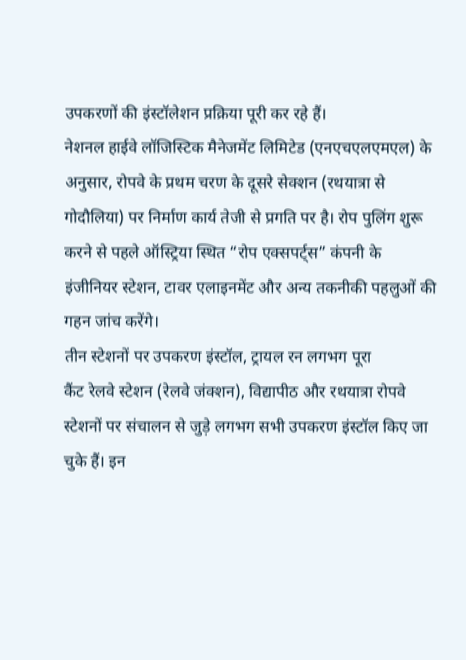उपकरणों की इंस्टॉलेशन प्रक्रिया पूरी कर रहे हैं।
नेशनल हाईवे लॉजिस्टिक मैनेजमेंट लिमिटेड (एनएचएलएमएल) के अनुसार, रोपवे के प्रथम चरण के दूसरे सेक्शन (रथयात्रा से गोदौलिया) पर निर्माण कार्य तेजी से प्रगति पर है। रोप पुलिंग शुरू करने से पहले ऑस्ट्रिया स्थित “रोप एक्सपर्ट्स” कंपनी के इंजीनियर स्टेशन, टावर एलाइनमेंट और अन्य तकनीकी पहलुओं की गहन जांच करेंगे।
तीन स्टेशनों पर उपकरण इंस्टॉल, ट्रायल रन लगभग पूरा
कैंट रेलवे स्टेशन (रेलवे जंक्शन), विद्यापीठ और रथयात्रा रोपवे स्टेशनों पर संचालन से जुड़े लगभग सभी उपकरण इंस्टॉल किए जा चुके हैं। इन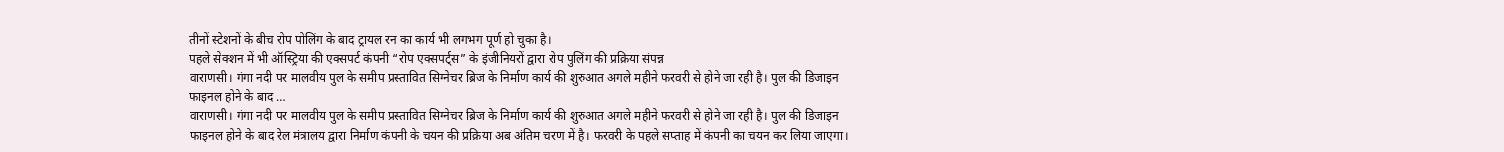तीनों स्टेशनों के बीच रोप पोलिंग के बाद ट्रायल रन का कार्य भी लगभग पूर्ण हो चुका है।
पहले सेक्शन में भी ऑस्ट्रिया की एक्सपर्ट कंपनी “रोप एक्सपर्ट्स” के इंजीनियरों द्वारा रोप पुलिंग की प्रक्रिया संपन्न
वाराणसी। गंगा नदी पर मालवीय पुल के समीप प्रस्तावित सिग्नेचर ब्रिज के निर्माण कार्य की शुरुआत अगले महीने फरवरी से होने जा रही है। पुल की डिजाइन फाइनल होने के बाद …
वाराणसी। गंगा नदी पर मालवीय पुल के समीप प्रस्तावित सिग्नेचर ब्रिज के निर्माण कार्य की शुरुआत अगले महीने फरवरी से होने जा रही है। पुल की डिजाइन फाइनल होने के बाद रेल मंत्रालय द्वारा निर्माण कंपनी के चयन की प्रक्रिया अब अंतिम चरण में है। फरवरी के पहले सप्ताह में कंपनी का चयन कर लिया जाएगा।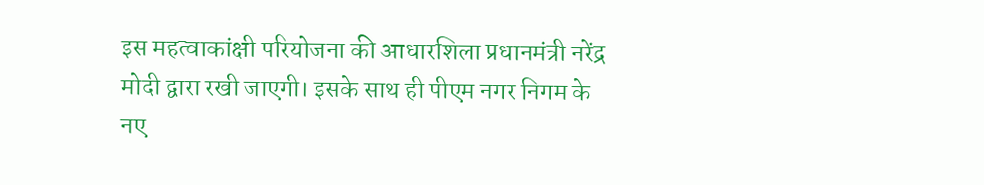इस महत्वाकांक्षी परियोजना की आधारशिला प्रधानमंत्री नरेंद्र मोदी द्वारा रखी जाएगी। इसके साथ ही पीएम नगर निगम के नए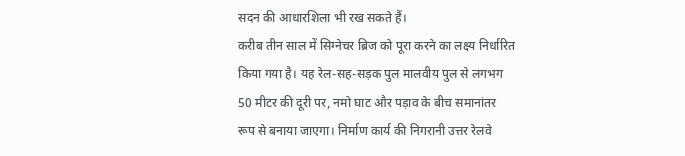सदन की आधारशिला भी रख सकते हैं।
करीब तीन साल में सिग्नेचर ब्रिज को पूरा करने का लक्ष्य निर्धारित किया गया है। यह रेल-सह-सड़क पुल मालवीय पुल से लगभग 50 मीटर की दूरी पर, नमो घाट और पड़ाव के बीच समानांतर रूप से बनाया जाएगा। निर्माण कार्य की निगरानी उत्तर रेलवे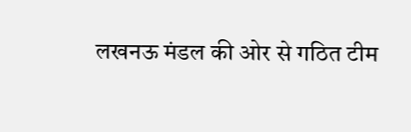लखनऊ मंडल की ओर से गठित टीम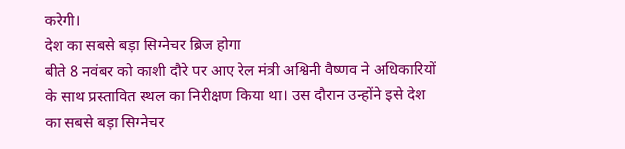करेगी।
देश का सबसे बड़ा सिग्नेचर ब्रिज होगा
बीते 8 नवंबर को काशी दौरे पर आए रेल मंत्री अश्विनी वैष्णव ने अधिकारियों के साथ प्रस्तावित स्थल का निरीक्षण किया था। उस दौरान उन्होंने इसे देश का सबसे बड़ा सिग्नेचर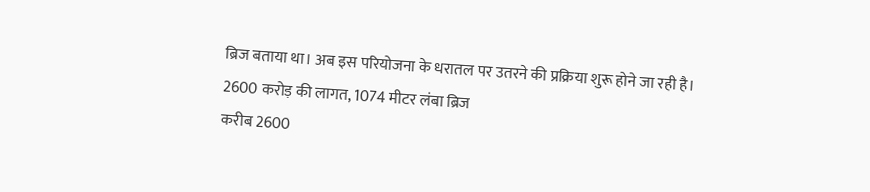ब्रिज बताया था। अब इस परियोजना के धरातल पर उतरने की प्रक्रिया शुरू होने जा रही है।
2600 करोड़ की लागत, 1074 मीटर लंबा ब्रिज
करीब 2600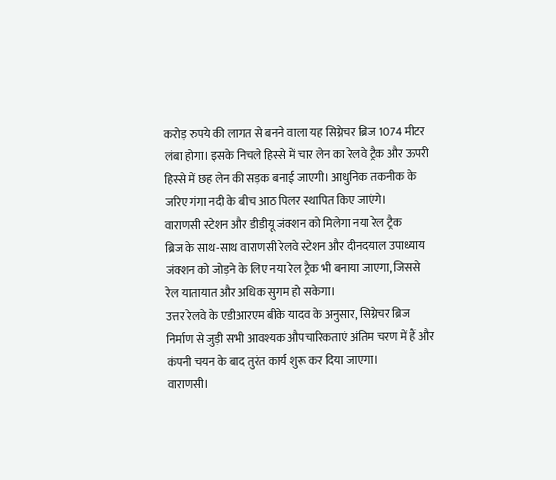करोड़ रुपये की लागत से बनने वाला यह सिग्नेचर ब्रिज 1074 मीटर लंबा होगा। इसके निचले हिस्से में चार लेन का रेलवे ट्रैक और ऊपरी हिस्से में छह लेन की सड़क बनाई जाएगी। आधुनिक तकनीक के जरिए गंगा नदी के बीच आठ पिलर स्थापित किए जाएंगे।
वाराणसी स्टेशन और डीडीयू जंक्शन को मिलेगा नया रेल ट्रैक
ब्रिज के साथ-साथ वाराणसी रेलवे स्टेशन और दीनदयाल उपाध्याय जंक्शन को जोड़ने के लिए नया रेल ट्रैक भी बनाया जाएगा, जिससे रेल यातायात और अधिक सुगम हो सकेगा।
उत्तर रेलवे के एडीआरएम बीके यादव के अनुसार, सिग्नेचर ब्रिज निर्माण से जुड़ी सभी आवश्यक औपचारिकताएं अंतिम चरण में हैं और कंपनी चयन के बाद तुरंत कार्य शुरू कर दिया जाएगा।
वाराणसी।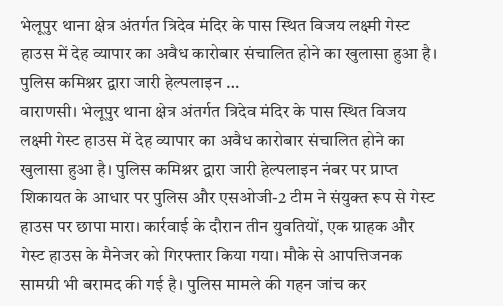भेलूपुर थाना क्षेत्र अंतर्गत त्रिदेव मंदिर के पास स्थित विजय लक्ष्मी गेस्ट हाउस में देह व्यापार का अवैध कारोबार संचालित होने का खुलासा हुआ है। पुलिस कमिश्नर द्वारा जारी हेल्पलाइन …
वाराणसी। भेलूपुर थाना क्षेत्र अंतर्गत त्रिदेव मंदिर के पास स्थित विजय लक्ष्मी गेस्ट हाउस में देह व्यापार का अवैध कारोबार संचालित होने का खुलासा हुआ है। पुलिस कमिश्नर द्वारा जारी हेल्पलाइन नंबर पर प्राप्त शिकायत के आधार पर पुलिस और एसओजी-2 टीम ने संयुक्त रूप से गेस्ट हाउस पर छापा मारा। कार्रवाई के दौरान तीन युवतियों, एक ग्राहक और गेस्ट हाउस के मैनेजर को गिरफ्तार किया गया। मौके से आपत्तिजनक सामग्री भी बरामद की गई है। पुलिस मामले की गहन जांच कर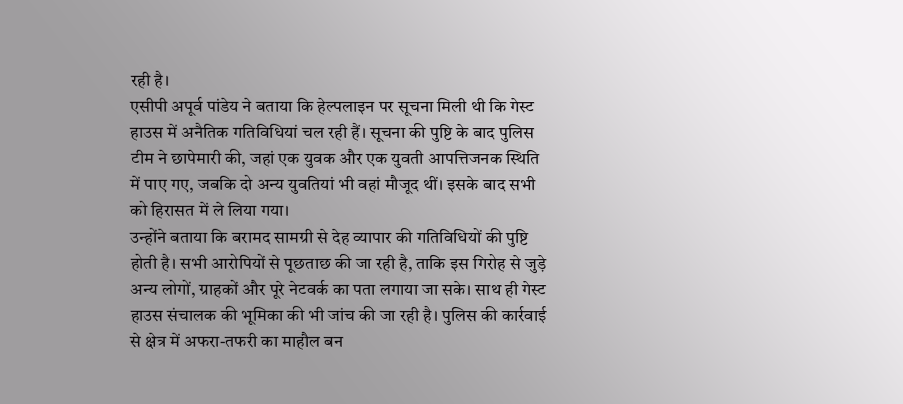रही है।
एसीपी अपूर्व पांडेय ने बताया कि हेल्पलाइन पर सूचना मिली थी कि गेस्ट हाउस में अनैतिक गतिविधियां चल रही हैं। सूचना की पुष्टि के बाद पुलिस टीम ने छापेमारी की, जहां एक युवक और एक युवती आपत्तिजनक स्थिति में पाए गए, जबकि दो अन्य युवतियां भी वहां मौजूद थीं। इसके बाद सभी को हिरासत में ले लिया गया।
उन्होंने बताया कि बरामद सामग्री से देह व्यापार की गतिविधियों की पुष्टि होती है। सभी आरोपियों से पूछताछ की जा रही है, ताकि इस गिरोह से जुड़े अन्य लोगों, ग्राहकों और पूरे नेटवर्क का पता लगाया जा सके। साथ ही गेस्ट हाउस संचालक की भूमिका की भी जांच की जा रही है। पुलिस की कार्रवाई से क्षेत्र में अफरा-तफरी का माहौल बन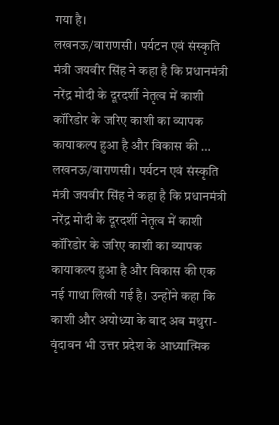गया है।
लखनऊ/वाराणसी। पर्यटन एवं संस्कृति मंत्री जयवीर सिंह ने कहा है कि प्रधानमंत्री नरेंद्र मोदी के दूरदर्शी नेतृत्व में काशी कॉरिडोर के जरिए काशी का व्यापक कायाकल्प हुआ है और विकास की …
लखनऊ/वाराणसी। पर्यटन एवं संस्कृति मंत्री जयवीर सिंह ने कहा है कि प्रधानमंत्री नरेंद्र मोदी के दूरदर्शी नेतृत्व में काशी कॉरिडोर के जरिए काशी का व्यापक कायाकल्प हुआ है और विकास की एक नई गाथा लिखी गई है। उन्होंने कहा कि काशी और अयोध्या के बाद अब मथुरा-वृंदावन भी उत्तर प्रदेश के आध्यात्मिक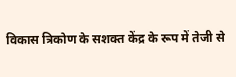विकास त्रिकोण के सशक्त केंद्र के रूप में तेजी से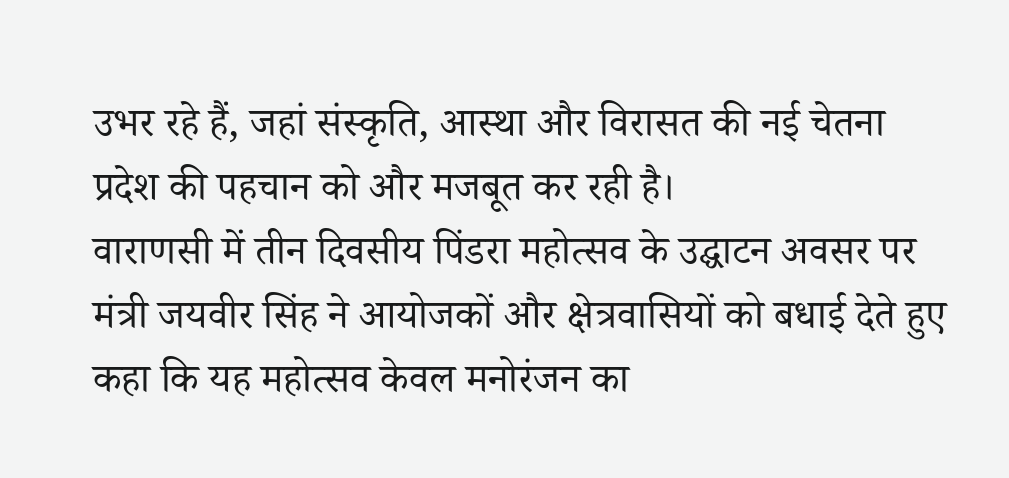उभर रहे हैं, जहां संस्कृति, आस्था और विरासत की नई चेतना प्रदेश की पहचान को और मजबूत कर रही है।
वाराणसी में तीन दिवसीय पिंडरा महोत्सव के उद्घाटन अवसर पर मंत्री जयवीर सिंह ने आयोजकों और क्षेत्रवासियों को बधाई देते हुए कहा कि यह महोत्सव केवल मनोरंजन का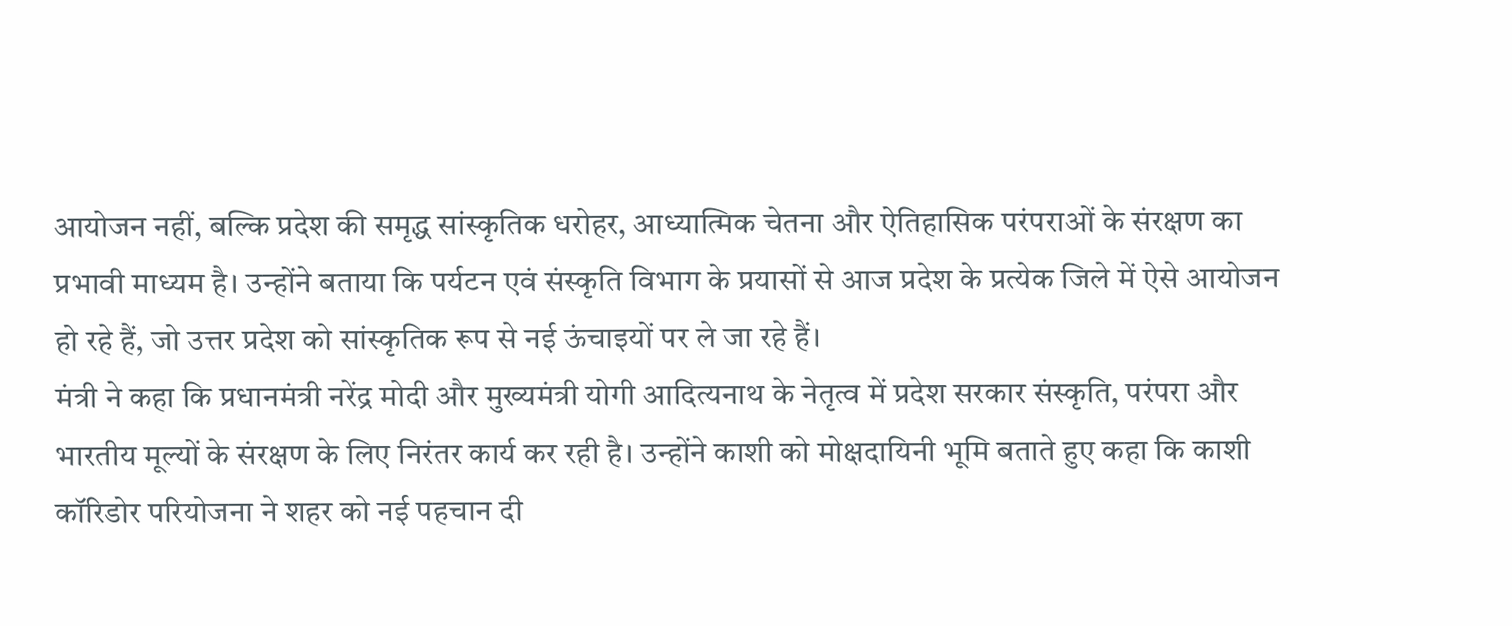आयोजन नहीं, बल्कि प्रदेश की समृद्ध सांस्कृतिक धरोहर, आध्यात्मिक चेतना और ऐतिहासिक परंपराओं के संरक्षण का प्रभावी माध्यम है। उन्होंने बताया कि पर्यटन एवं संस्कृति विभाग के प्रयासों से आज प्रदेश के प्रत्येक जिले में ऐसे आयोजन हो रहे हैं, जो उत्तर प्रदेश को सांस्कृतिक रूप से नई ऊंचाइयों पर ले जा रहे हैं।
मंत्री ने कहा कि प्रधानमंत्री नरेंद्र मोदी और मुख्यमंत्री योगी आदित्यनाथ के नेतृत्व में प्रदेश सरकार संस्कृति, परंपरा और भारतीय मूल्यों के संरक्षण के लिए निरंतर कार्य कर रही है। उन्होंने काशी को मोक्षदायिनी भूमि बताते हुए कहा कि काशी कॉरिडोर परियोजना ने शहर को नई पहचान दी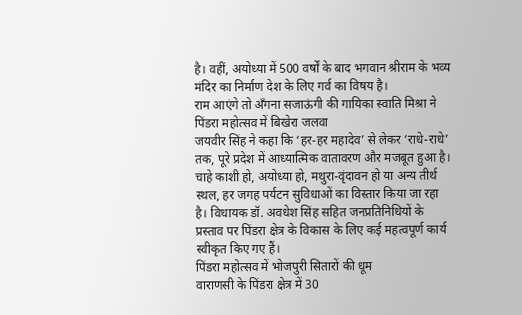है। वहीं, अयोध्या में 500 वर्षों के बाद भगवान श्रीराम के भव्य मंदिर का निर्माण देश के लिए गर्व का विषय है।
राम आएंगे तो अँगना सजाऊंगी की गायिका स्वाति मिश्रा ने पिंडरा महोत्सव में बिखेरा जलवा
जयवीर सिंह ने कहा कि ‘हर-हर महादेव’ से लेकर ‘राधे-राधे’ तक, पूरे प्रदेश में आध्यात्मिक वातावरण और मजबूत हुआ है। चाहे काशी हो, अयोध्या हो, मथुरा-वृंदावन हो या अन्य तीर्थ स्थल, हर जगह पर्यटन सुविधाओं का विस्तार किया जा रहा है। विधायक डॉ. अवधेश सिंह सहित जनप्रतिनिधियों के प्रस्ताव पर पिंडरा क्षेत्र के विकास के लिए कई महत्वपूर्ण कार्य स्वीकृत किए गए हैं।
पिंडरा महोत्सव में भोजपुरी सितारों की धूम
वाराणसी के पिंडरा क्षेत्र में 30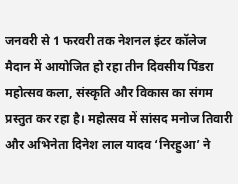जनवरी से 1 फरवरी तक नेशनल इंटर कॉलेज मैदान में आयोजित हो रहा तीन दिवसीय पिंडरा महोत्सव कला, संस्कृति और विकास का संगम प्रस्तुत कर रहा है। महोत्सव में सांसद मनोज तिवारी और अभिनेता दिनेश लाल यादव ‘निरहुआ’ ने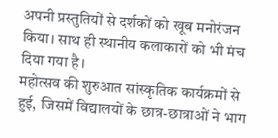अपनी प्रस्तुतियों से दर्शकों को खूब मनोरंजन किया। साथ ही स्थानीय कलाकारों को भी मंच दिया गया है।
महोत्सव की शुरुआत सांस्कृतिक कार्यक्रमों से हुई, जिसमें विद्यालयों के छात्र-छात्राओं ने भाग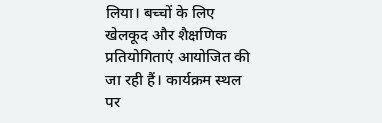लिया। बच्चों के लिए खेलकूद और शैक्षणिक प्रतियोगिताएं आयोजित की जा रही हैं। कार्यक्रम स्थल पर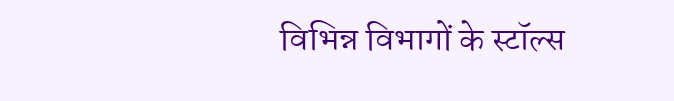विभिन्न विभागों के स्टॉल्स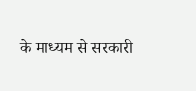के माध्यम से सरकारी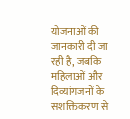योजनाओं की जानकारी दी जा रही है, जबकि महिलाओं और दिव्यांगजनों के सशक्तिकरण से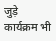जुड़े कार्यक्रम भी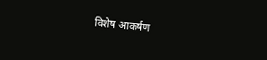विशेष आकर्षण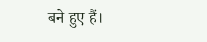बने हुए हैं।